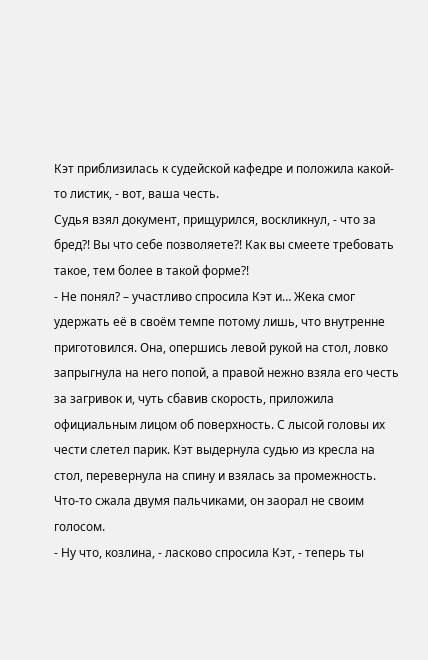Кэт приблизилась к судейской кафедре и положила какой-то листик, - вот, ваша честь.
Судья взял документ, прищурился, воскликнул, - что за бред?! Вы что себе позволяете?! Как вы смеете требовать такое, тем более в такой форме?!
- Не понял? – участливо спросила Кэт и… Жека смог удержать её в своём темпе потому лишь, что внутренне приготовился. Она, опершись левой рукой на стол, ловко запрыгнула на него попой, а правой нежно взяла его честь за загривок и, чуть сбавив скорость, приложила официальным лицом об поверхность. С лысой головы их чести слетел парик. Кэт выдернула судью из кресла на стол, перевернула на спину и взялась за промежность. Что-то сжала двумя пальчиками, он заорал не своим голосом.
- Ну что, козлина, - ласково спросила Кэт, - теперь ты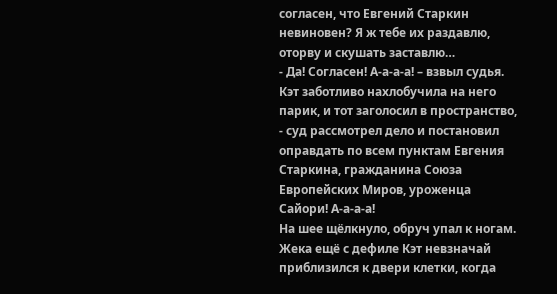согласен, что Евгений Старкин невиновен? Я ж тебе их раздавлю, оторву и скушать заставлю…
- Да! Согласен! А-а-а-а! – взвыл судья. Кэт заботливо нахлобучила на него парик, и тот заголосил в пространство, - суд рассмотрел дело и постановил оправдать по всем пунктам Евгения Старкина, гражданина Союза Европейских Миров, уроженца Сайори! А-а-а-а!
На шее щёлкнуло, обруч упал к ногам. Жека ещё с дефиле Кэт невзначай приблизился к двери клетки, когда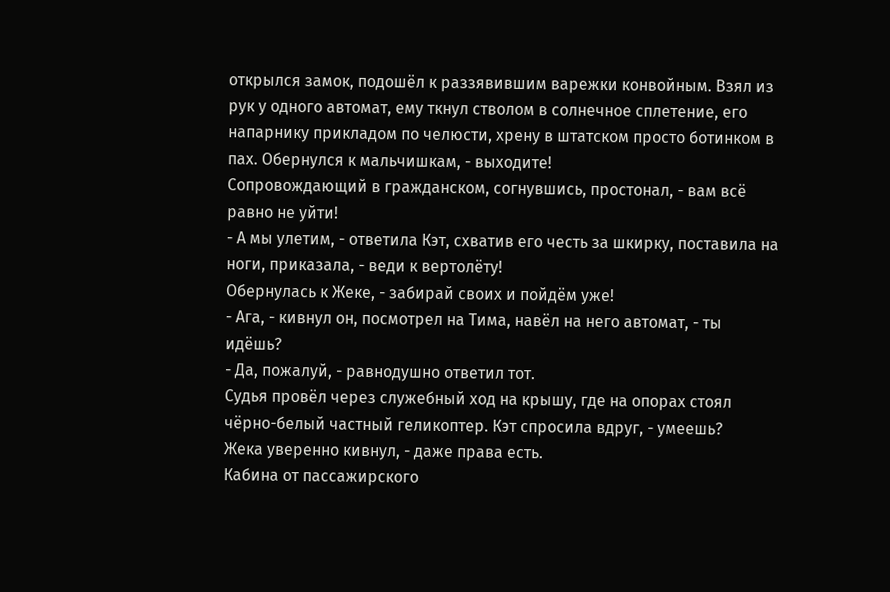открылся замок, подошёл к раззявившим варежки конвойным. Взял из рук у одного автомат, ему ткнул стволом в солнечное сплетение, его напарнику прикладом по челюсти, хрену в штатском просто ботинком в пах. Обернулся к мальчишкам, - выходите!
Сопровождающий в гражданском, согнувшись, простонал, - вам всё равно не уйти!
- А мы улетим, - ответила Кэт, схватив его честь за шкирку, поставила на ноги, приказала, - веди к вертолёту!
Обернулась к Жеке, - забирай своих и пойдём уже!
- Ага, - кивнул он, посмотрел на Тима, навёл на него автомат, - ты идёшь?
- Да, пожалуй, - равнодушно ответил тот.
Судья провёл через служебный ход на крышу, где на опорах стоял чёрно-белый частный геликоптер. Кэт спросила вдруг, - умеешь?
Жека уверенно кивнул, - даже права есть.
Кабина от пассажирского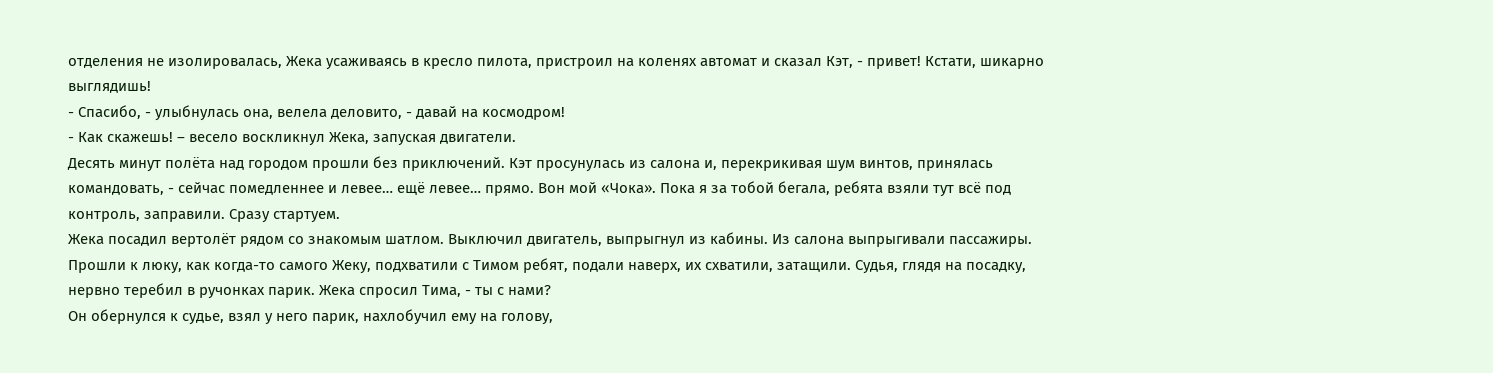отделения не изолировалась, Жека усаживаясь в кресло пилота, пристроил на коленях автомат и сказал Кэт, - привет! Кстати, шикарно выглядишь!
- Спасибо, - улыбнулась она, велела деловито, - давай на космодром!
- Как скажешь! – весело воскликнул Жека, запуская двигатели.
Десять минут полёта над городом прошли без приключений. Кэт просунулась из салона и, перекрикивая шум винтов, принялась командовать, - сейчас помедленнее и левее… ещё левее… прямо. Вон мой «Чока». Пока я за тобой бегала, ребята взяли тут всё под контроль, заправили. Сразу стартуем.
Жека посадил вертолёт рядом со знакомым шатлом. Выключил двигатель, выпрыгнул из кабины. Из салона выпрыгивали пассажиры. Прошли к люку, как когда-то самого Жеку, подхватили с Тимом ребят, подали наверх, их схватили, затащили. Судья, глядя на посадку, нервно теребил в ручонках парик. Жека спросил Тима, - ты с нами?
Он обернулся к судье, взял у него парик, нахлобучил ему на голову,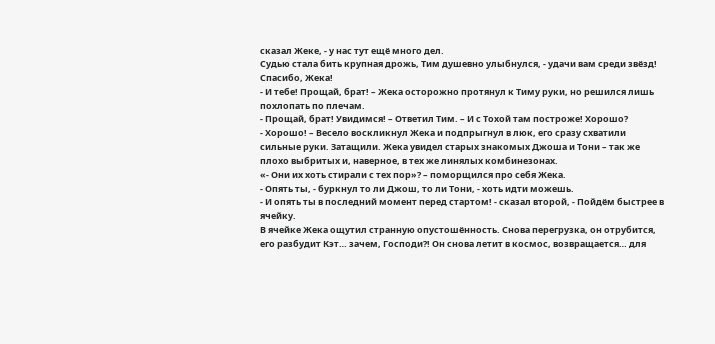сказал Жеке, - у нас тут ещё много дел.
Судью стала бить крупная дрожь, Тим душевно улыбнулся, - удачи вам среди звёзд! Спасибо, Жека!
- И тебе! Прощай, брат! – Жека осторожно протянул к Тиму руки, но решился лишь похлопать по плечам.
- Прощай, брат! Увидимся! – Ответил Тим. – И с Тохой там построже! Хорошо?
- Хорошо! – Весело воскликнул Жека и подпрыгнул в люк, его сразу схватили сильные руки. Затащили. Жека увидел старых знакомых Джоша и Тони – так же плохо выбритых и, наверное, в тех же линялых комбинезонах.
«- Они их хоть стирали с тех пор»? – поморщился про себя Жека.
- Опять ты, - буркнул то ли Джош, то ли Тони, - хоть идти можешь.
- И опять ты в последний момент перед стартом! - сказал второй, - Пойдём быстрее в ячейку.
В ячейке Жека ощутил странную опустошённость. Снова перегрузка, он отрубится, его разбудит Кэт… зачем, Господи?! Он снова летит в космос, возвращается… для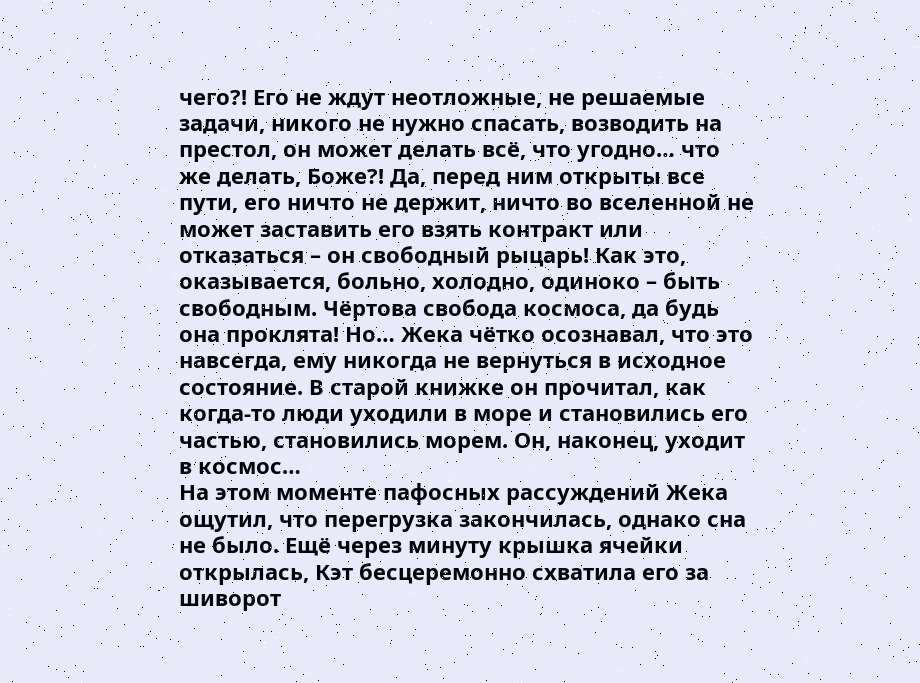чего?! Его не ждут неотложные, не решаемые задачи, никого не нужно спасать, возводить на престол, он может делать всё, что угодно… что же делать, Боже?! Да, перед ним открыты все пути, его ничто не держит, ничто во вселенной не может заставить его взять контракт или отказаться – он свободный рыцарь! Как это, оказывается, больно, холодно, одиноко – быть свободным. Чёртова свобода космоса, да будь она проклята! Но… Жека чётко осознавал, что это навсегда, ему никогда не вернуться в исходное состояние. В старой книжке он прочитал, как когда-то люди уходили в море и становились его частью, становились морем. Он, наконец, уходит в космос…
На этом моменте пафосных рассуждений Жека ощутил, что перегрузка закончилась, однако сна не было. Ещё через минуту крышка ячейки открылась, Кэт бесцеремонно схватила его за шиворот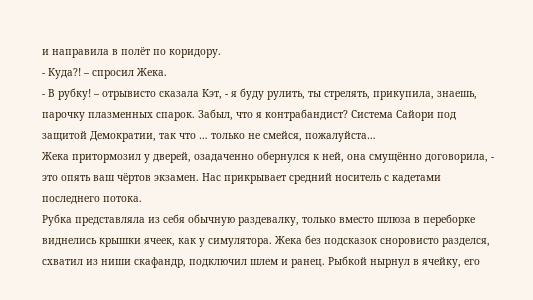и направила в полёт по коридору.
- Куда?! – спросил Жека.
- В рубку! – отрывисто сказала Кэт, - я буду рулить, ты стрелять, прикупила, знаешь, парочку плазменных спарок. Забыл, что я контрабандист? Система Сайори под защитой Демократии, так что … только не смейся, пожалуйста…
Жека притормозил у дверей, озадаченно обернулся к ней, она смущённо договорила, - это опять ваш чёртов экзамен. Нас прикрывает средний носитель с кадетами последнего потока.
Рубка представляла из себя обычную раздевалку, только вместо шлюза в переборке виднелись крышки ячеек, как у симулятора. Жека без подсказок сноровисто разделся, схватил из ниши скафандр, подключил шлем и ранец. Рыбкой нырнул в ячейку, его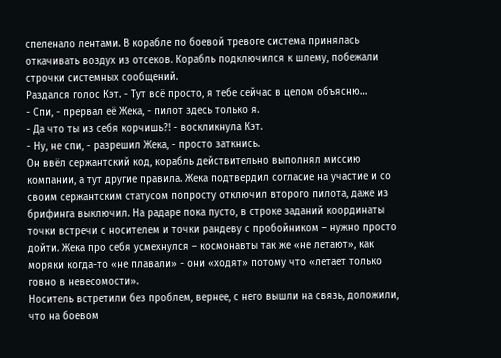спеленало лентами. В корабле по боевой тревоге система принялась откачивать воздух из отсеков. Корабль подключился к шлему, побежали строчки системных сообщений.
Раздался голос Кэт. - Тут всё просто, я тебе сейчас в целом объясню…
- Спи, - прервал её Жека, - пилот здесь только я.
- Да что ты из себя корчишь?! - воскликнула Кэт.
- Ну, не спи, - разрешил Жека, - просто заткнись.
Он ввёл сержантский код, корабль действительно выполнял миссию компании, а тут другие правила. Жека подтвердил согласие на участие и со своим сержантским статусом попросту отключил второго пилота, даже из брифинга выключил. На радаре пока пусто, в строке заданий координаты точки встречи с носителем и точки рандеву с пробойником – нужно просто дойти. Жека про себя усмехнулся – космонавты так же «не летают», как моряки когда-то «не плавали» - они «ходят» потому что «летает только говно в невесомости».
Носитель встретили без проблем, вернее, с него вышли на связь, доложили, что на боевом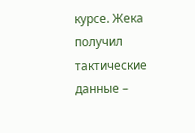курсе. Жека получил тактические данные –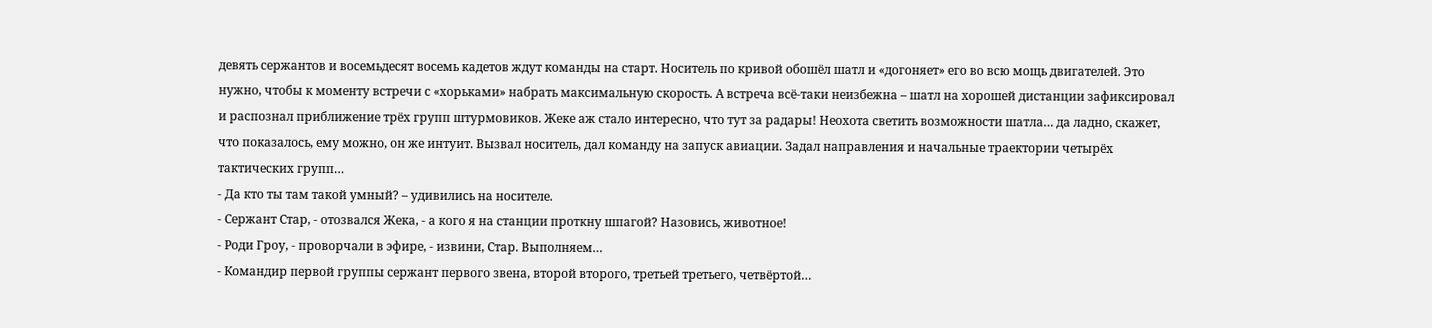девять сержантов и восемьдесят восемь кадетов ждут команды на старт. Носитель по кривой обошёл шатл и «догоняет» его во всю мощь двигателей. Это нужно, чтобы к моменту встречи с «хорьками» набрать максимальную скорость. А встреча всё-таки неизбежна – шатл на хорошей дистанции зафиксировал и распознал приближение трёх групп штурмовиков. Жеке аж стало интересно, что тут за радары! Неохота светить возможности шатла… да ладно, скажет, что показалось, ему можно, он же интуит. Вызвал носитель, дал команду на запуск авиации. Задал направления и начальные траектории четырёх тактических групп…
- Да кто ты там такой умный? – удивились на носителе.
- Сержант Стар, - отозвался Жека, - а кого я на станции проткну шпагой? Назовись, животное!
- Роди Гроу, - проворчали в эфире, - извини, Стар. Выполняем…
- Командир первой группы сержант первого звена, второй второго, третьей третьего, четвёртой…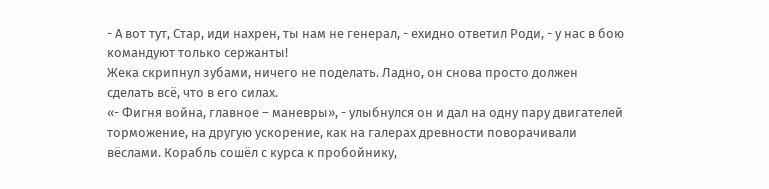- А вот тут, Стар, иди нахрен, ты нам не генерал, - ехидно ответил Роди, - у нас в бою командуют только сержанты!
Жека скрипнул зубами, ничего не поделать. Ладно, он снова просто должен сделать всё, что в его силах.
«- Фигня война, главное – маневры», - улыбнулся он и дал на одну пару двигателей торможение, на другую ускорение, как на галерах древности поворачивали вёслами. Корабль сошёл с курса к пробойнику,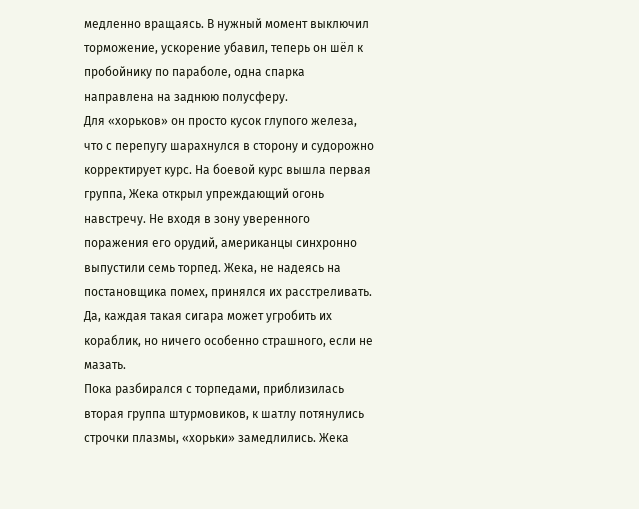медленно вращаясь. В нужный момент выключил торможение, ускорение убавил, теперь он шёл к пробойнику по параболе, одна спарка направлена на заднюю полусферу.
Для «хорьков» он просто кусок глупого железа, что с перепугу шарахнулся в сторону и судорожно корректирует курс. На боевой курс вышла первая группа, Жека открыл упреждающий огонь навстречу. Не входя в зону уверенного поражения его орудий, американцы синхронно выпустили семь торпед. Жека, не надеясь на постановщика помех, принялся их расстреливать. Да, каждая такая сигара может угробить их кораблик, но ничего особенно страшного, если не мазать.
Пока разбирался с торпедами, приблизилась вторая группа штурмовиков, к шатлу потянулись строчки плазмы, «хорьки» замедлились. Жека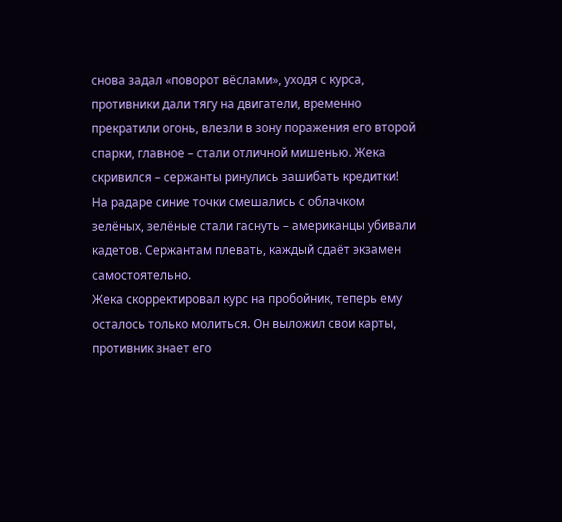снова задал «поворот вёслами», уходя с курса, противники дали тягу на двигатели, временно прекратили огонь, влезли в зону поражения его второй спарки, главное – стали отличной мишенью. Жека скривился – сержанты ринулись зашибать кредитки! На радаре синие точки смешались с облачком зелёных, зелёные стали гаснуть – американцы убивали кадетов. Сержантам плевать, каждый сдаёт экзамен самостоятельно.
Жека скорректировал курс на пробойник, теперь ему осталось только молиться. Он выложил свои карты, противник знает его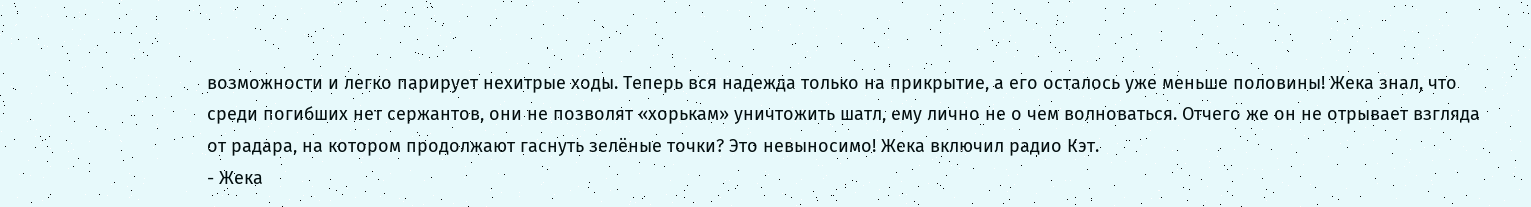возможности и легко парирует нехитрые ходы. Теперь вся надежда только на прикрытие, а его осталось уже меньше половины! Жека знал, что среди погибших нет сержантов, они не позволят «хорькам» уничтожить шатл, ему лично не о чем волноваться. Отчего же он не отрывает взгляда от радара, на котором продолжают гаснуть зелёные точки? Это невыносимо! Жека включил радио Кэт.
- Жека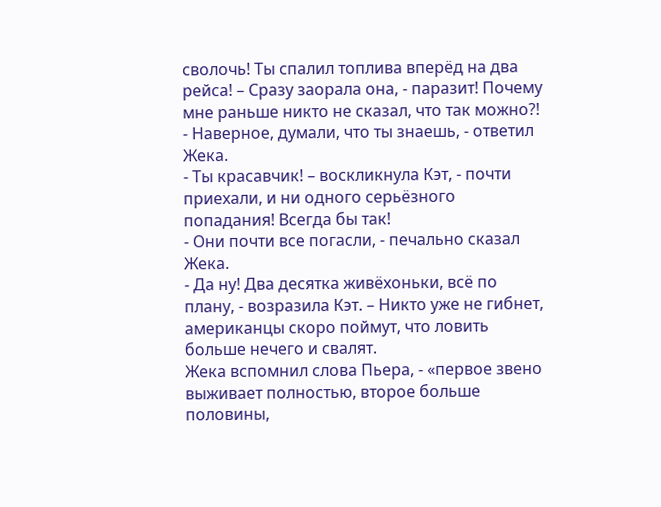сволочь! Ты спалил топлива вперёд на два рейса! – Сразу заорала она, - паразит! Почему мне раньше никто не сказал, что так можно?!
- Наверное, думали, что ты знаешь, - ответил Жека.
- Ты красавчик! – воскликнула Кэт, - почти приехали, и ни одного серьёзного попадания! Всегда бы так!
- Они почти все погасли, - печально сказал Жека.
- Да ну! Два десятка живёхоньки, всё по плану, - возразила Кэт. – Никто уже не гибнет, американцы скоро поймут, что ловить больше нечего и свалят.
Жека вспомнил слова Пьера, - «первое звено выживает полностью, второе больше половины,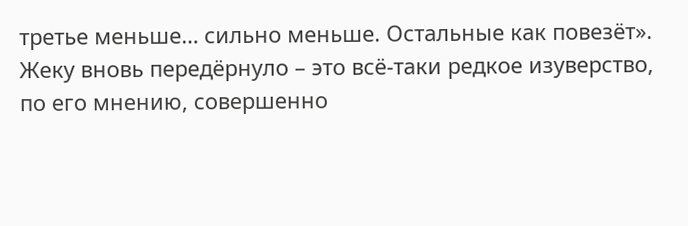третье меньше… сильно меньше. Остальные как повезёт».
Жеку вновь передёрнуло – это всё-таки редкое изуверство, по его мнению, совершенно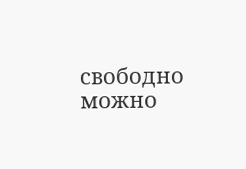свободно можно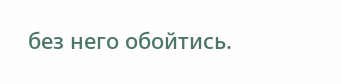без него обойтись.